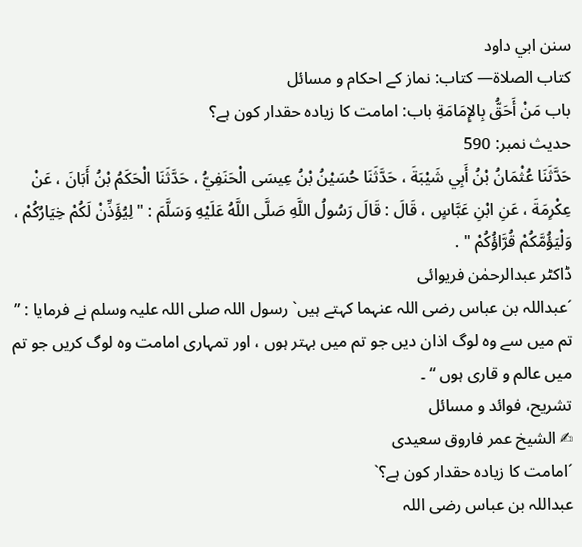سنن ابي داود
كتاب الصلاة— کتاب: نماز کے احکام و مسائل
باب مَنْ أَحَقُّ بِالإِمَامَةِ باب: امامت کا زیادہ حقدار کون ہے؟
حدیث نمبر: 590
حَدَّثَنَا عُثْمَانُ بْنُ أَبِي شَيْبَةَ ، حَدَّثَنَا حُسَيْنُ بْنُ عِيسَى الْحَنَفِيُّ ، حَدَّثَنَا الْحَكَمُ بْنُ أَبَانَ ، عَنْ عِكْرِمَةَ ، عَنِ ابْنِ عَبَّاسٍ ، قَالَ : قَالَ رَسُولُ اللَّهِ صَلَّى اللَّهُ عَلَيْهِ وَسَلَّمَ : " لِيُؤَذِّنْ لَكُمْ خِيَارُكُمْ ، وَلْيَؤُمَّكُمْ قُرَّاؤُكُمْ " .
ڈاکٹر عبدالرحمٰن فریوائی
´عبداللہ بن عباس رضی اللہ عنہما کہتے ہیں` رسول اللہ صلی اللہ علیہ وسلم نے فرمایا : ” تم میں سے وہ لوگ اذان دیں جو تم میں بہتر ہوں ، اور تمہاری امامت وہ لوگ کریں جو تم میں عالم و قاری ہوں “ ۔
تشریح، فوائد و مسائل
✍ الشیخ عمر فاروق سعیدی
´امامت کا زیادہ حقدار کون ہے؟`
عبداللہ بن عباس رضی اللہ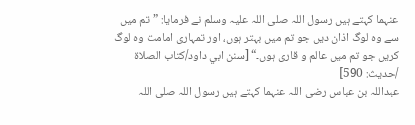عنہما کہتے ہیں رسول اللہ صلی اللہ علیہ وسلم نے فرمایا: ”تم میں سے وہ لوگ اذان دیں جو تم میں بہتر ہوں، اور تمہاری امامت وہ لوگ کریں جو تم میں عالم و قاری ہوں۔“ [سنن ابي داود/كتاب الصلاة /حدیث: 590]
عبداللہ بن عباس رضی اللہ عنہما کہتے ہیں رسول اللہ صلی اللہ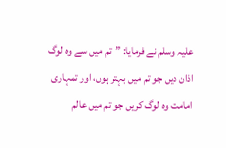علیہ وسلم نے فرمایا: ”تم میں سے وہ لوگ اذان دیں جو تم میں بہتر ہوں، اور تمہاری امامت وہ لوگ کریں جو تم میں عالم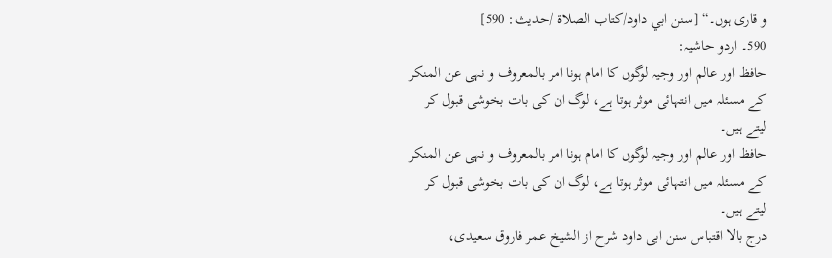و قاری ہوں۔“ [سنن ابي داود/كتاب الصلاة /حدیث: 590]
590۔ اردو حاشیہ:
حافظ اور عالم اور وجیہ لوگوں کا امام ہونا امر بالمعروف و نہی عن المنکر کے مسئلہ میں انتہائی موثر ہوتا ہے، لوگ ان کی بات بخوشی قبول کر لیتے ہیں۔
حافظ اور عالم اور وجیہ لوگوں کا امام ہونا امر بالمعروف و نہی عن المنکر کے مسئلہ میں انتہائی موثر ہوتا ہے، لوگ ان کی بات بخوشی قبول کر لیتے ہیں۔
درج بالا اقتباس سنن ابی داود شرح از الشیخ عمر فاروق سعیدی،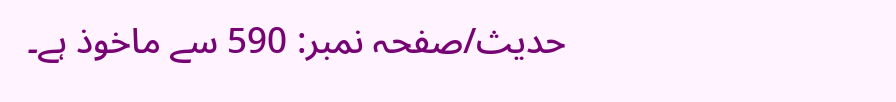حدیث/صفحہ نمبر: 590 سے ماخوذ ہے۔